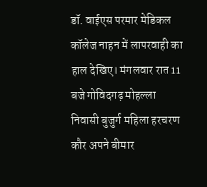डॉ. वाईएस परमार मेडिकल कॉलेज नाहन में लापरवाही का हाल देखिए। मंगलवार रात 11 बजे गोविदगढ़ मोहल्ला निवासी बुजुर्ग महिला हरचरण कौर अपने बीमार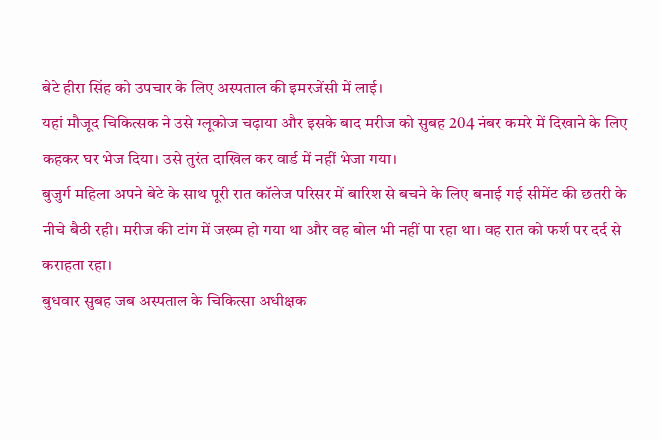बेटे हीरा सिंह को उपचार के लिए अस्पताल की इमरजेंसी में लाई।
यहां मौजूद चिकित्सक ने उसे ग्लूकोज चढ़ाया और इसके बाद मरीज को सुबह 204 नंबर कमरे में दिखाने के लिए कहकर घर भेज दिया। उसे तुरंत दाखिल कर वार्ड में नहीं भेजा गया।
बुजुर्ग महिला अपने बेटे के साथ पूरी रात कॉलेज परिसर में बारिश से बचने के लिए बनाई गई सीमेंट की छतरी के नीचे बैठी रही। मरीज की टांग में जख्म हो गया था और वह बोल भी नहीं पा रहा था। वह रात को फर्श पर दर्द से कराहता रहा।
बुधवार सुबह जब अस्पताल के चिकित्सा अधीक्षक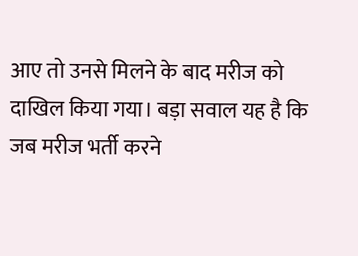आए तो उनसे मिलने के बाद मरीज को दाखिल किया गया। बड़ा सवाल यह है कि जब मरीज भर्ती करने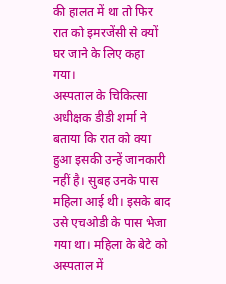की हालत में था तो फिर रात को इमरजेंसी से क्यों घर जाने के लिए कहा गया।
अस्पताल के चिकित्सा अधीक्षक डीडी शर्मा ने बताया कि रात को क्या हुआ इसकी उन्हें जानकारी नहीं है। सुबह उनके पास महिला आई थी। इसके बाद उसे एचओडी के पास भेजा गया था। महिला के बेटे को अस्पताल में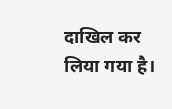दाखिल कर लिया गया है।